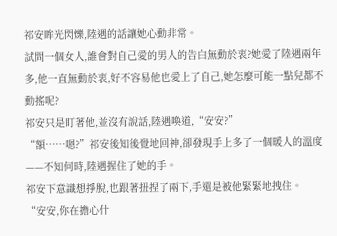祁安眸光閃爍,陸遇的話讓她心動非常。
試問一個女人,誰會對自己愛的男人的告白無動於衷?她愛了陸遇兩年多,他一直無動於衷,好不容易他也愛上了自己,她怎麼可能一點兒都不動搖呢?
祁安只是盯著他,並沒有說話,陸遇喚道,“安安?”
“額……嗯?”祁安後知後覺地回神,卻發現手上多了一個暖人的溫度——不知何時,陸遇握住了她的手。
祁安下意識想掙脫,也跟著扭捏了兩下,手還是被他緊緊地拽住。
“安安,你在擔心什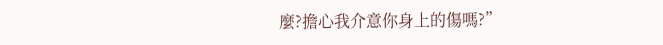麼?擔心我介意你身上的傷嗎?”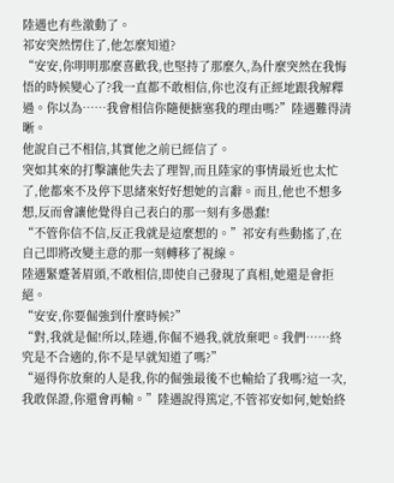陸遇也有些激動了。
祁安突然愣住了,他怎麼知道?
“安安,你明明那麼喜歡我,也堅持了那麼久,為什麼突然在我悔悟的時候變心了?我一直都不敢相信,你也沒有正經地跟我解釋過。你以為……我會相信你隨便搪塞我的理由嗎?”陸遇難得清晰。
他說自己不相信,其實他之前已經信了。
突如其來的打擊讓他失去了理智,而且陸家的事情最近也太忙了,他都來不及停下思緒來好好想她的言辭。而且,他也不想多想,反而會讓他覺得自己表白的那一刻有多愚蠢!
“不管你信不信,反正我就是這麼想的。”祁安有些動搖了,在自己即將改變主意的那一刻轉移了視線。
陸遇緊蹙著眉頭,不敢相信,即使自己發現了真相,她還是會拒絕。
“安安,你要倔強到什麼時候?”
“對,我就是倔!所以,陸遇,你倔不過我,就放棄吧。我們……終究是不合適的,你不是早就知道了嗎?”
“逼得你放棄的人是我,你的倔強最後不也輸給了我嗎?這一次,我敢保證,你還會再輸。”陸遇說得篤定,不管祁安如何,她始終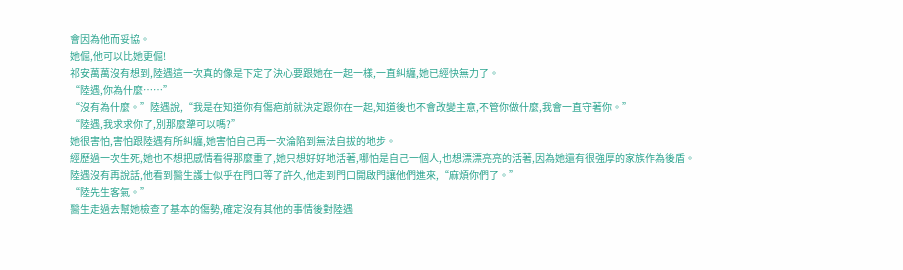會因為他而妥協。
她倔,他可以比她更倔!
祁安萬萬沒有想到,陸遇這一次真的像是下定了決心要跟她在一起一樣,一直糾纏,她已經快無力了。
“陸遇,你為什麼……”
“沒有為什麼。”陸遇說,“我是在知道你有傷疤前就決定跟你在一起,知道後也不會改變主意,不管你做什麼,我會一直守著你。”
“陸遇,我求求你了,別那麼犟可以嗎?”
她很害怕,害怕跟陸遇有所糾纏,她害怕自己再一次淪陷到無法自拔的地步。
經歷過一次生死,她也不想把感情看得那麼重了,她只想好好地活著,哪怕是自己一個人,也想漂漂亮亮的活著,因為她還有很強厚的家族作為後盾。
陸遇沒有再說話,他看到醫生護士似乎在門口等了許久,他走到門口開啟門讓他們進來,“麻煩你們了。”
“陸先生客氣。”
醫生走過去幫她檢查了基本的傷勢,確定沒有其他的事情後對陸遇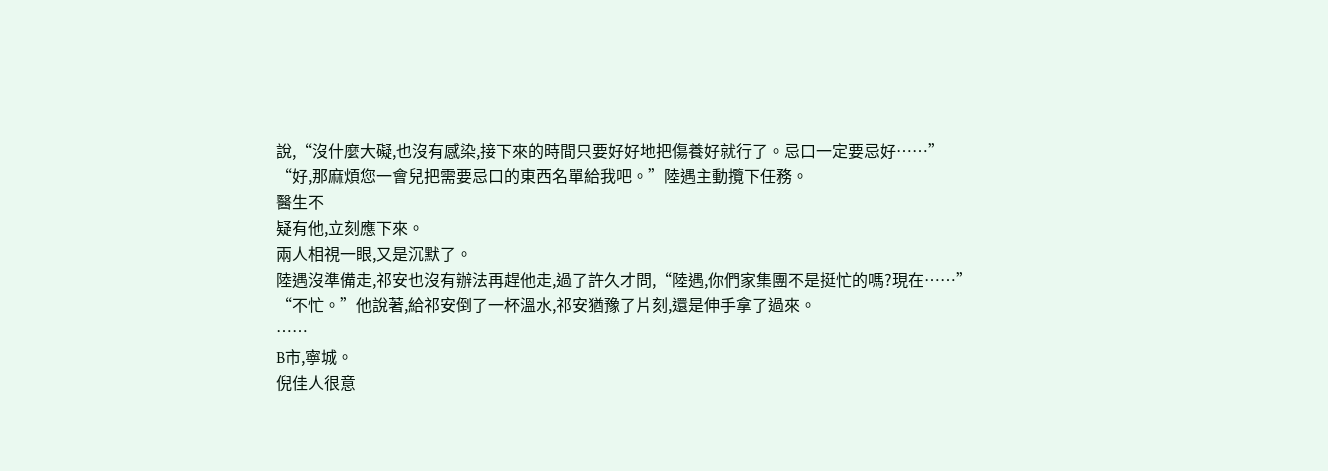說,“沒什麼大礙,也沒有感染,接下來的時間只要好好地把傷養好就行了。忌口一定要忌好……”
“好,那麻煩您一會兒把需要忌口的東西名單給我吧。”陸遇主動攬下任務。
醫生不
疑有他,立刻應下來。
兩人相視一眼,又是沉默了。
陸遇沒準備走,祁安也沒有辦法再趕他走,過了許久才問,“陸遇,你們家集團不是挺忙的嗎?現在……”
“不忙。”他說著,給祁安倒了一杯溫水,祁安猶豫了片刻,還是伸手拿了過來。
……
B市,寧城。
倪佳人很意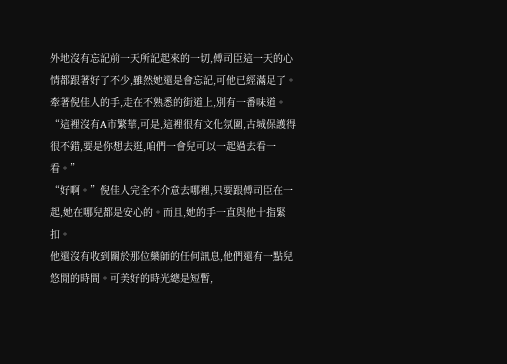外地沒有忘記前一天所記起來的一切,傅司臣這一天的心情都跟著好了不少,雖然她還是會忘記,可他已經滿足了。
牽著倪佳人的手,走在不熟悉的街道上,別有一番味道。
“這裡沒有A市繁華,可是,這裡很有文化氛圍,古城保護得很不錯,要是你想去逛,咱們一會兒可以一起過去看一看。”
“好啊。”倪佳人完全不介意去哪裡,只要跟傅司臣在一起,她在哪兒都是安心的。而且,她的手一直與他十指緊扣。
他還沒有收到關於那位藥師的任何訊息,他們還有一點兒悠閒的時間。可美好的時光總是短暫,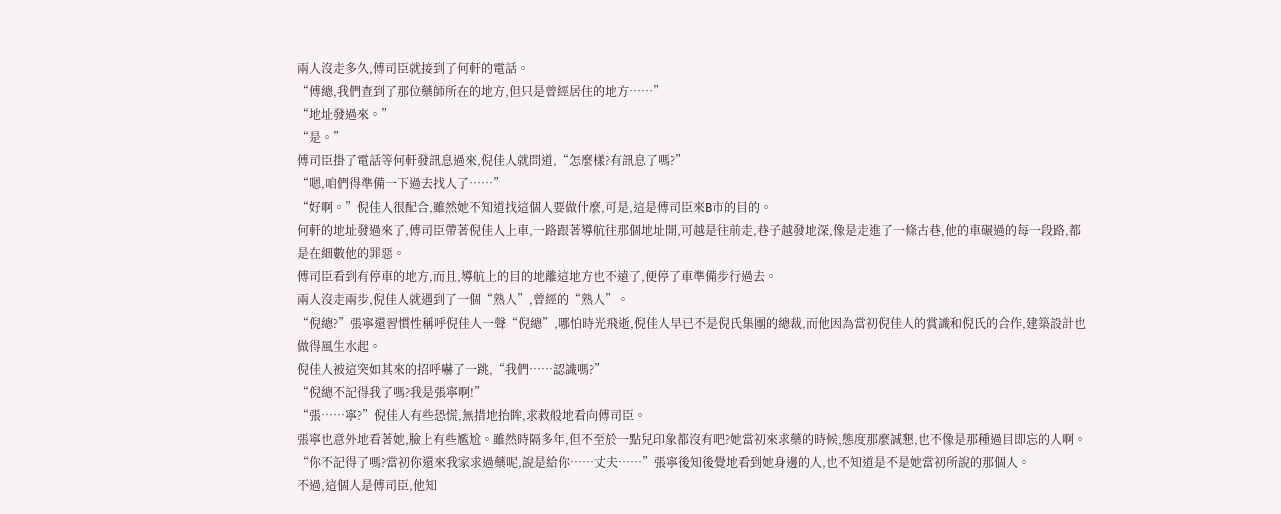兩人沒走多久,傅司臣就接到了何軒的電話。
“傅總,我們查到了那位藥師所在的地方,但只是曾經居住的地方……”
“地址發過來。”
“是。”
傅司臣掛了電話等何軒發訊息過來,倪佳人就問道,“怎麼樣?有訊息了嗎?”
“嗯,咱們得準備一下過去找人了……”
“好啊。”倪佳人很配合,雖然她不知道找這個人要做什麼,可是,這是傅司臣來B市的目的。
何軒的地址發過來了,傅司臣帶著倪佳人上車,一路跟著導航往那個地址開,可越是往前走,巷子越發地深,像是走進了一條古巷,他的車碾過的每一段路,都是在細數他的罪惡。
傅司臣看到有停車的地方,而且,導航上的目的地離這地方也不遠了,便停了車準備步行過去。
兩人沒走兩步,倪佳人就遇到了一個“熟人”,曾經的“熟人”。
“倪總?”張寧還習慣性稱呼倪佳人一聲“倪總”,哪怕時光飛逝,倪佳人早已不是倪氏集團的總裁,而他因為當初倪佳人的賞識和倪氏的合作,建築設計也做得風生水起。
倪佳人被這突如其來的招呼嚇了一跳,“我們……認識嗎?”
“倪總不記得我了嗎?我是張寧啊!”
“張……寧?”倪佳人有些恐慌,無措地抬眸,求救般地看向傅司臣。
張寧也意外地看著她,臉上有些尷尬。雖然時隔多年,但不至於一點兒印象都沒有吧?她當初來求藥的時候,態度那麼誠懇,也不像是那種過目即忘的人啊。
“你不記得了嗎?當初你還來我家求過藥呢,說是給你……丈夫……”張寧後知後覺地看到她身邊的人,也不知道是不是她當初所說的那個人。
不過,這個人是傅司臣,他知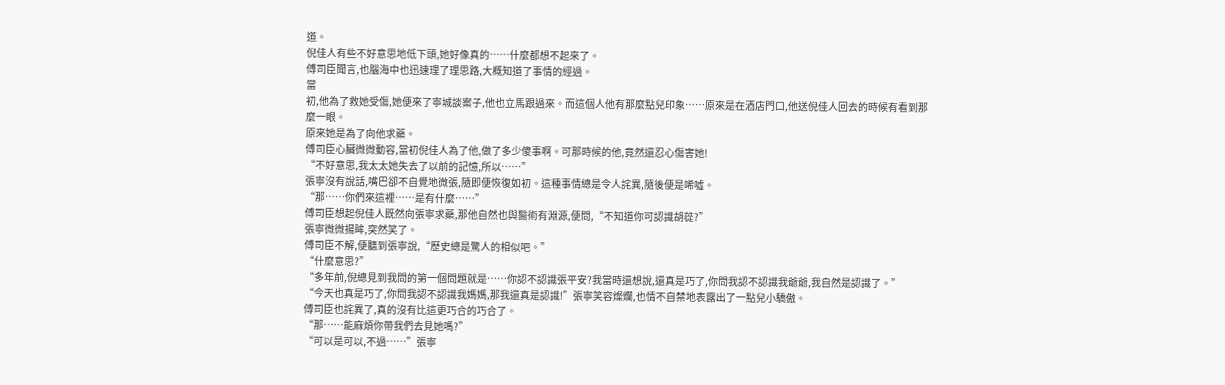道。
倪佳人有些不好意思地低下頭,她好像真的……什麼都想不起來了。
傅司臣聞言,也腦海中也迅速理了理思路,大概知道了事情的經過。
當
初,他為了救她受傷,她便來了寧城談案子,他也立馬跟過來。而這個人他有那麼點兒印象……原來是在酒店門口,他送倪佳人回去的時候有看到那麼一眼。
原來她是為了向他求藥。
傅司臣心臟微微動容,當初倪佳人為了他,做了多少傻事啊。可那時候的他,竟然還忍心傷害她!
“不好意思,我太太她失去了以前的記憶,所以……”
張寧沒有說話,嘴巴卻不自覺地微張,隨即便恢復如初。這種事情總是令人詫異,隨後便是唏噓。
“那……你們來這裡……是有什麼……”
傅司臣想起倪佳人既然向張寧求藥,那他自然也與醫術有淵源,便問,“不知道你可認識胡蓯?”
張寧微微揚眸,突然笑了。
傅司臣不解,便聽到張寧說,“歷史總是驚人的相似吧。”
“什麼意思?”
“多年前,倪總見到我問的第一個問題就是……你認不認識張平安?我當時還想說,還真是巧了,你問我認不認識我爺爺,我自然是認識了。”
“今天也真是巧了,你問我認不認識我媽媽,那我還真是認識!”張寧笑容燦爛,也情不自禁地表露出了一點兒小驕傲。
傅司臣也詫異了,真的沒有比這更巧合的巧合了。
“那……能麻煩你帶我們去見她嗎?”
“可以是可以,不過……”張寧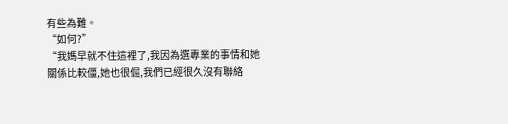有些為難。
“如何?”
“我媽早就不住這裡了,我因為選專業的事情和她關係比較僵,她也很倔,我們已經很久沒有聯絡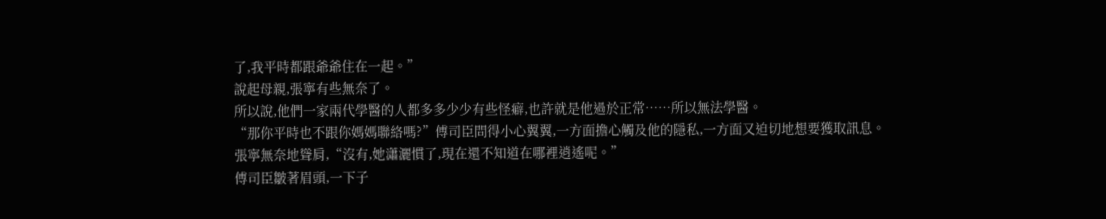了,我平時都跟爺爺住在一起。”
說起母親,張寧有些無奈了。
所以說,他們一家兩代學醫的人都多多少少有些怪癖,也許就是他過於正常……所以無法學醫。
“那你平時也不跟你媽媽聯絡嗎?”傅司臣問得小心翼翼,一方面擔心觸及他的隱私,一方面又迫切地想要獲取訊息。
張寧無奈地聳肩,“沒有,她瀟灑慣了,現在還不知道在哪裡逍遙呢。”
傅司臣皺著眉頭,一下子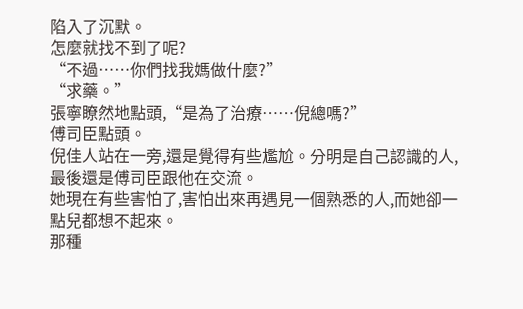陷入了沉默。
怎麼就找不到了呢?
“不過……你們找我媽做什麼?”
“求藥。”
張寧瞭然地點頭,“是為了治療……倪總嗎?”
傅司臣點頭。
倪佳人站在一旁,還是覺得有些尷尬。分明是自己認識的人,最後還是傅司臣跟他在交流。
她現在有些害怕了,害怕出來再遇見一個熟悉的人,而她卻一點兒都想不起來。
那種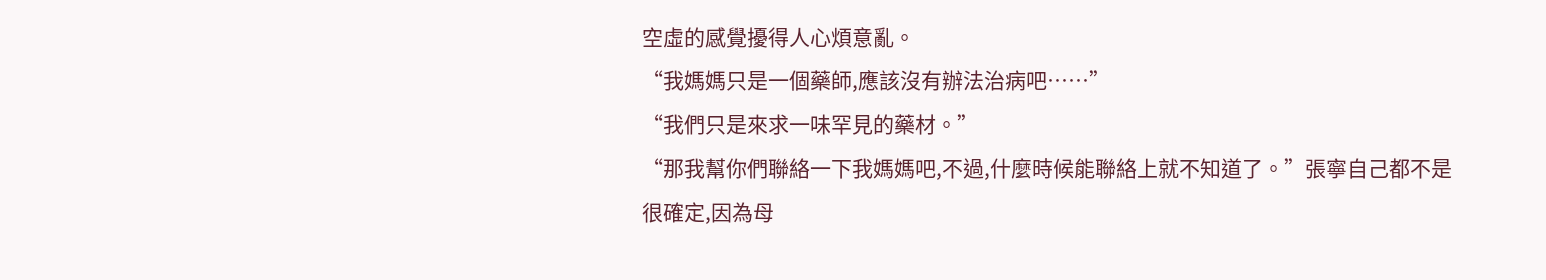空虛的感覺擾得人心煩意亂。
“我媽媽只是一個藥師,應該沒有辦法治病吧……”
“我們只是來求一味罕見的藥材。”
“那我幫你們聯絡一下我媽媽吧,不過,什麼時候能聯絡上就不知道了。”張寧自己都不是很確定,因為母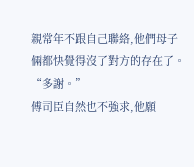親常年不跟自己聯絡,他們母子倆都快覺得沒了對方的存在了。
“多謝。”
傅司臣自然也不強求,他願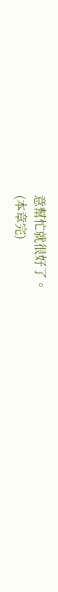意幫忙就很好了。
(本章完)